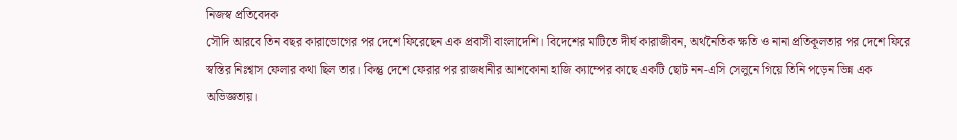নিজস্ব প্রতিবেদক
সৌদি আরবে তিন বছর কারাভোগের পর দেশে ফিরেছেন এক প্রবাসী বাংলাদেশি। বিদেশের মাটিতে দীর্ঘ কারাজীবন, অর্থনৈতিক ক্ষতি ও নানা প্রতিকূলতার পর দেশে ফিরে স্বস্তির নিঃশ্বাস ফেলার কথা ছিল তার। কিন্তু দেশে ফেরার পর রাজধানীর আশকোনা হাজি ক্যাম্পের কাছে একটি ছোট নন-এসি সেলুনে গিয়ে তিনি পড়েন ভিন্ন এক অভিজ্ঞতায়।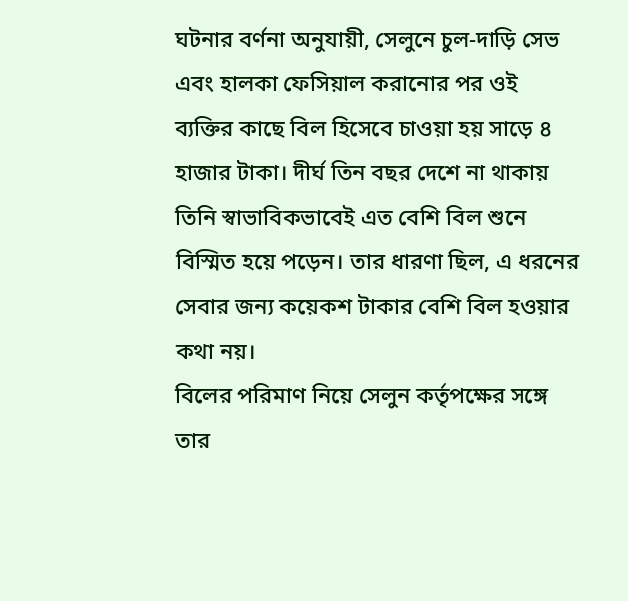ঘটনার বর্ণনা অনুযায়ী, সেলুনে চুল-দাড়ি সেভ এবং হালকা ফেসিয়াল করানোর পর ওই ব্যক্তির কাছে বিল হিসেবে চাওয়া হয় সাড়ে ৪ হাজার টাকা। দীর্ঘ তিন বছর দেশে না থাকায় তিনি স্বাভাবিকভাবেই এত বেশি বিল শুনে বিস্মিত হয়ে পড়েন। তার ধারণা ছিল, এ ধরনের সেবার জন্য কয়েকশ টাকার বেশি বিল হওয়ার কথা নয়।
বিলের পরিমাণ নিয়ে সেলুন কর্তৃপক্ষের সঙ্গে তার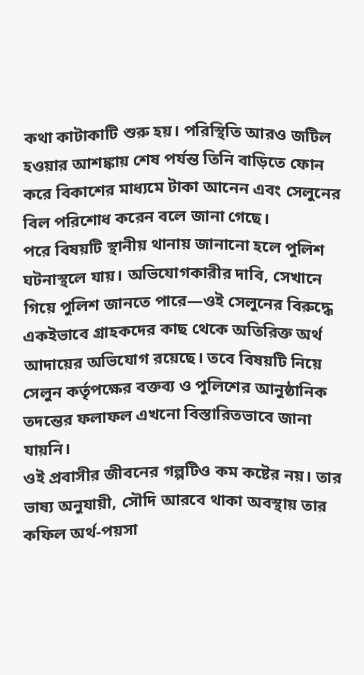কথা কাটাকাটি শুরু হয়। পরিস্থিতি আরও জটিল হওয়ার আশঙ্কায় শেষ পর্যন্ত তিনি বাড়িতে ফোন করে বিকাশের মাধ্যমে টাকা আনেন এবং সেলুনের বিল পরিশোধ করেন বলে জানা গেছে।
পরে বিষয়টি স্থানীয় থানায় জানানো হলে পুলিশ ঘটনাস্থলে যায়। অভিযোগকারীর দাবি, সেখানে গিয়ে পুলিশ জানতে পারে—ওই সেলুনের বিরুদ্ধে একইভাবে গ্রাহকদের কাছ থেকে অতিরিক্ত অর্থ আদায়ের অভিযোগ রয়েছে। তবে বিষয়টি নিয়ে সেলুন কর্তৃপক্ষের বক্তব্য ও পুলিশের আনুষ্ঠানিক তদন্তের ফলাফল এখনো বিস্তারিতভাবে জানা যায়নি।
ওই প্রবাসীর জীবনের গল্পটিও কম কষ্টের নয়। তার ভাষ্য অনুযায়ী, সৌদি আরবে থাকা অবস্থায় তার কফিল অর্থ-পয়সা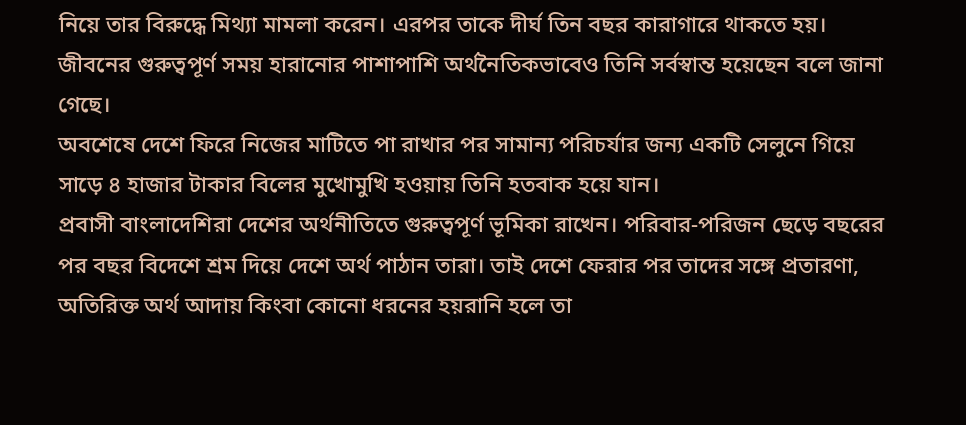নিয়ে তার বিরুদ্ধে মিথ্যা মামলা করেন। এরপর তাকে দীর্ঘ তিন বছর কারাগারে থাকতে হয়। জীবনের গুরুত্বপূর্ণ সময় হারানোর পাশাপাশি অর্থনৈতিকভাবেও তিনি সর্বস্বান্ত হয়েছেন বলে জানা গেছে।
অবশেষে দেশে ফিরে নিজের মাটিতে পা রাখার পর সামান্য পরিচর্যার জন্য একটি সেলুনে গিয়ে সাড়ে ৪ হাজার টাকার বিলের মুখোমুখি হওয়ায় তিনি হতবাক হয়ে যান।
প্রবাসী বাংলাদেশিরা দেশের অর্থনীতিতে গুরুত্বপূর্ণ ভূমিকা রাখেন। পরিবার-পরিজন ছেড়ে বছরের পর বছর বিদেশে শ্রম দিয়ে দেশে অর্থ পাঠান তারা। তাই দেশে ফেরার পর তাদের সঙ্গে প্রতারণা, অতিরিক্ত অর্থ আদায় কিংবা কোনো ধরনের হয়রানি হলে তা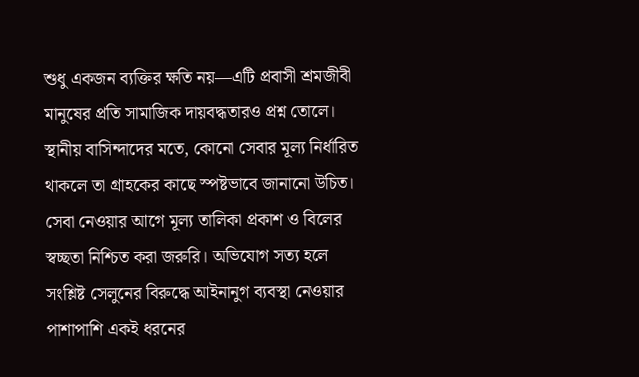শুধু একজন ব্যক্তির ক্ষতি নয়—এটি প্রবাসী শ্রমজীবী মানুষের প্রতি সামাজিক দায়বদ্ধতারও প্রশ্ন তোলে।
স্থানীয় বাসিন্দাদের মতে, কোনো সেবার মূল্য নির্ধারিত থাকলে তা গ্রাহকের কাছে স্পষ্টভাবে জানানো উচিত। সেবা নেওয়ার আগে মূল্য তালিকা প্রকাশ ও বিলের স্বচ্ছতা নিশ্চিত করা জরুরি। অভিযোগ সত্য হলে সংশ্লিষ্ট সেলুনের বিরুদ্ধে আইনানুগ ব্যবস্থা নেওয়ার পাশাপাশি একই ধরনের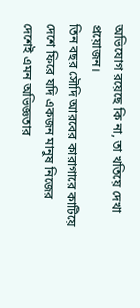অভিযোগ রয়েছে কি না, তা খতিয়ে দেখা প্রয়োজন।
তিন বছর সৌদি আরবের কারাগারে কাটিয়ে দেশে ফিরে যদি একজন মানুষ নিজের দেশেই এমন অভিজ্ঞতার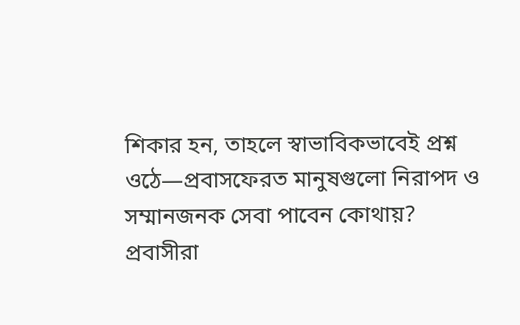শিকার হন, তাহলে স্বাভাবিকভাবেই প্রশ্ন ওঠে—প্রবাসফেরত মানুষগুলো নিরাপদ ও সম্মানজনক সেবা পাবেন কোথায়?
প্রবাসীরা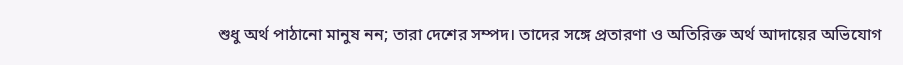শুধু অর্থ পাঠানো মানুষ নন; তারা দেশের সম্পদ। তাদের সঙ্গে প্রতারণা ও অতিরিক্ত অর্থ আদায়ের অভিযোগ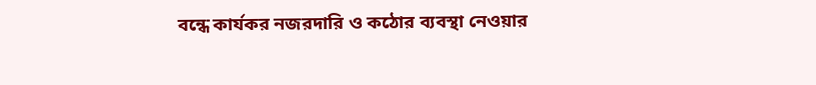বন্ধে কার্যকর নজরদারি ও কঠোর ব্যবস্থা নেওয়ার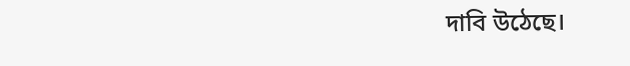দাবি উঠেছে।